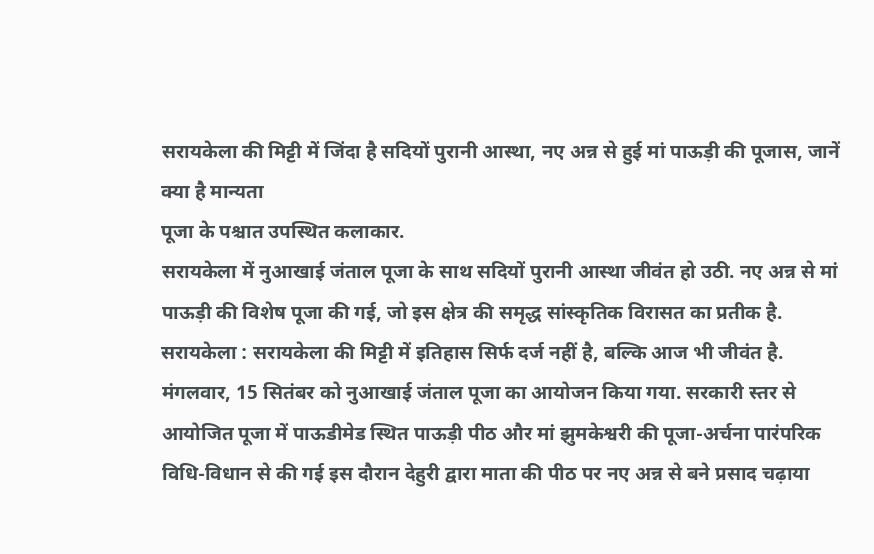सरायकेला की मिट्टी में जिंदा है सदियों पुरानी आस्था, नए अन्न से हुई मां पाऊड़ी की पूजास, जानें क्या है मान्यता
पूजा के पश्चात उपस्थित कलाकार.
सरायकेला में नुआखाई जंताल पूजा के साथ सदियों पुरानी आस्था जीवंत हो उठी. नए अन्न से मां पाऊड़ी की विशेष पूजा की गई, जो इस क्षेत्र की समृद्ध सांस्कृतिक विरासत का प्रतीक है.
सरायकेला : सरायकेला की मिट्टी में इतिहास सिर्फ दर्ज नहीं है, बल्कि आज भी जीवंत है. मंगलवार, 15 सितंबर को नुआखाई जंताल पूजा का आयोजन किया गया. सरकारी स्तर से आयोजित पूजा में पाऊडीमेड स्थित पाऊड़ी पीठ और मां झुमकेश्वरी की पूजा-अर्चना पारंपरिक विधि-विधान से की गई इस दौरान देहुरी द्वारा माता की पीठ पर नए अन्न से बने प्रसाद चढ़ाया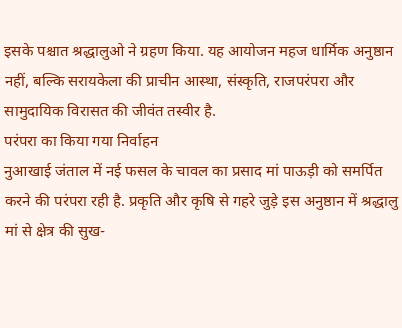इसके पश्चात श्रद्धालुओ ने ग्रहण किया. यह आयोजन महज धार्मिक अनुष्ठान नहीं, बल्कि सरायकेला की प्राचीन आस्था, संस्कृति, राजपरंपरा और सामुदायिक विरासत की जीवंत तस्वीर है.
परंपरा का किया गया निर्वाहन
नुआखाई जंताल में नई फसल के चावल का प्रसाद मां पाऊड़ी को समर्पित करने की परंपरा रही है. प्रकृति और कृषि से गहरे जुड़े इस अनुष्ठान में श्रद्धालु मां से क्षेत्र की सुख-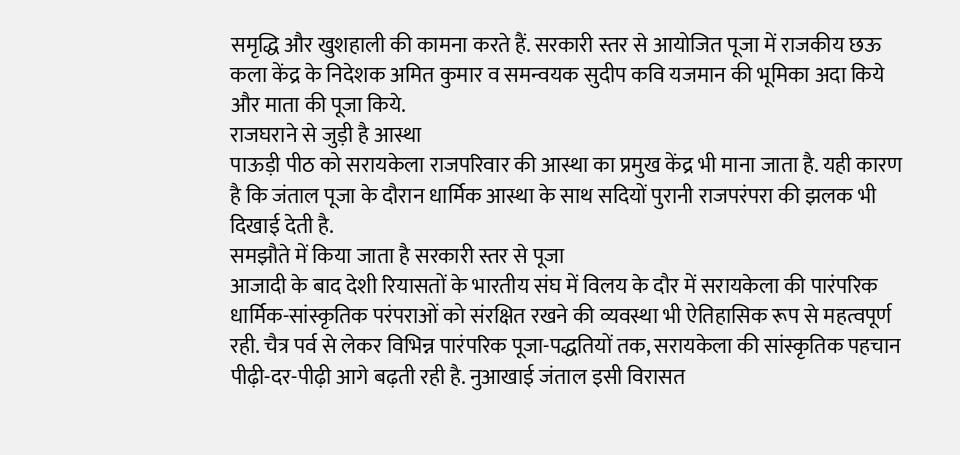समृद्धि और खुशहाली की कामना करते हैं. सरकारी स्तर से आयोजित पूजा में राजकीय छऊ कला केंद्र के निदेशक अमित कुमार व समन्वयक सुदीप कवि यजमान की भूमिका अदा किये और माता की पूजा किये.
राजघराने से जुड़ी है आस्था
पाऊड़ी पीठ को सरायकेला राजपरिवार की आस्था का प्रमुख केंद्र भी माना जाता है. यही कारण है कि जंताल पूजा के दौरान धार्मिक आस्था के साथ सदियों पुरानी राजपरंपरा की झलक भी दिखाई देती है.
समझौते में किया जाता है सरकारी स्तर से पूजा
आजादी के बाद देशी रियासतों के भारतीय संघ में विलय के दौर में सरायकेला की पारंपरिक धार्मिक-सांस्कृतिक परंपराओं को संरक्षित रखने की व्यवस्था भी ऐतिहासिक रूप से महत्वपूर्ण रही. चैत्र पर्व से लेकर विभिन्न पारंपरिक पूजा-पद्धतियों तक, सरायकेला की सांस्कृतिक पहचान पीढ़ी-दर-पीढ़ी आगे बढ़ती रही है. नुआखाई जंताल इसी विरासत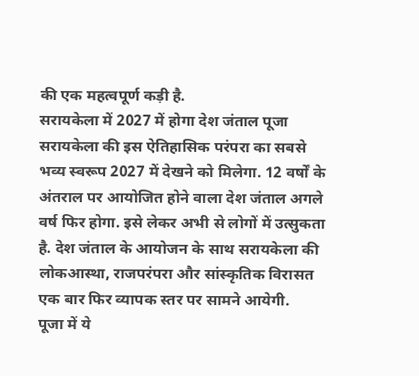की एक महत्वपूर्ण कड़ी है.
सरायकेला में 2027 में होगा देश जंताल पूजा
सरायकेला की इस ऐतिहासिक परंपरा का सबसे भव्य स्वरूप 2027 में देखने को मिलेगा. 12 वर्षों के अंतराल पर आयोजित होने वाला देश जंताल अगले वर्ष फिर होगा. इसे लेकर अभी से लोगों में उत्सुकता है. देश जंताल के आयोजन के साथ सरायकेला की लोकआस्था, राजपरंपरा और सांस्कृतिक विरासत एक बार फिर व्यापक स्तर पर सामने आयेगी.
पूजा में ये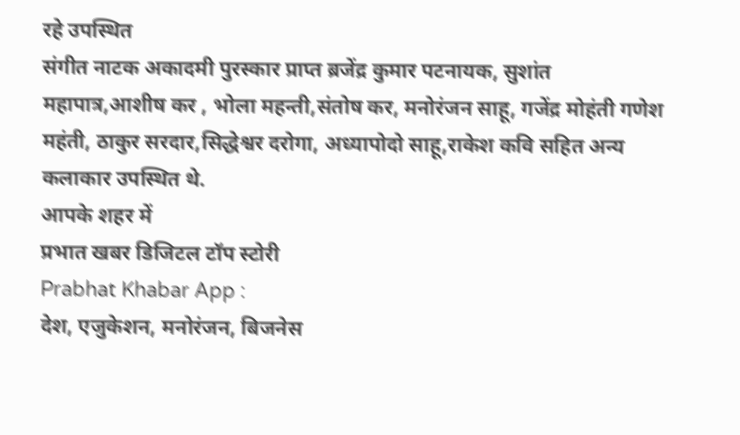रहे उपस्थित
संगीत नाटक अकादमी पुरस्कार प्राप्त ब्रजेंद्र कुमार पटनायक, सुशांत महापात्र,आशीष कर , भोला महन्ती,संतोष कर, मनोरंजन साहू, गजेंद्र मोहंती गणेश महंती, ठाकुर सरदार,सिद्धेश्वर दरोगा, अध्यापोदो साहू,राकेश कवि सहित अन्य कलाकार उपस्थित थे.
आपके शहर में
प्रभात खबर डिजिटल टॉप स्टोरी
Prabhat Khabar App :
देश, एजुकेशन, मनोरंजन, बिजनेस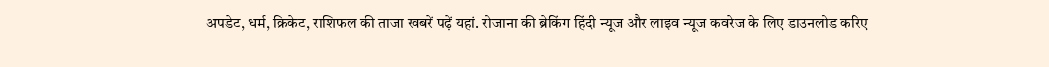अपडेट, धर्म, क्रिकेट, राशिफल की ताजा खबरें पढ़ें यहां. रोजाना की ब्रेकिंग हिंदी न्यूज और लाइव न्यूज कवरेज के लिए डाउनलोड करिए